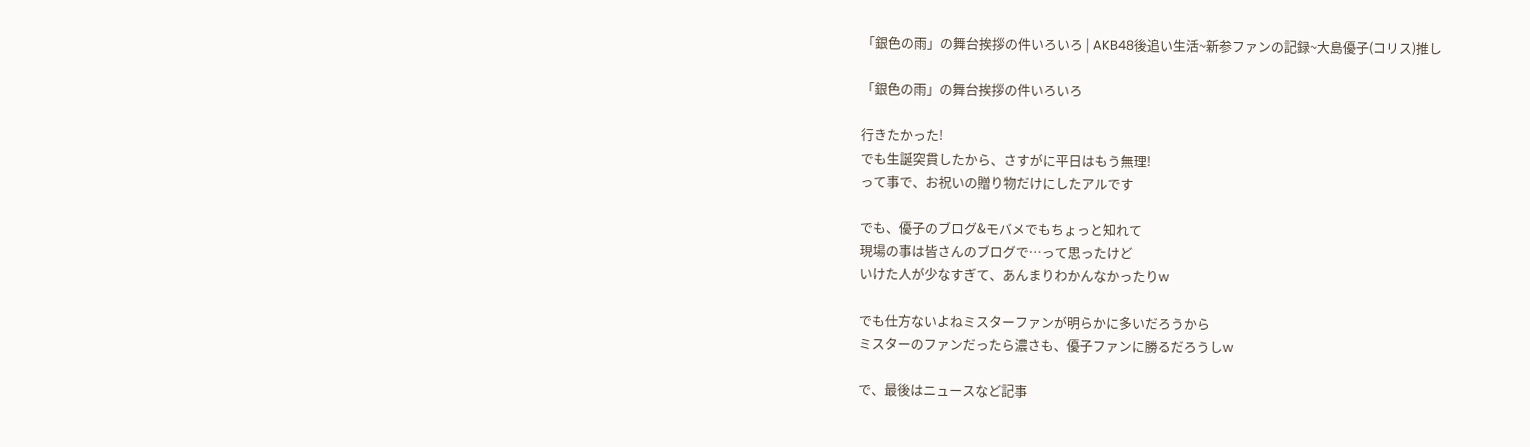「銀色の雨」の舞台挨拶の件いろいろ | AKB48後追い生活~新参ファンの記録~大島優子(コリス)推し

「銀色の雨」の舞台挨拶の件いろいろ

行きたかった!
でも生誕突貫したから、さすがに平日はもう無理!
って事で、お祝いの贈り物だけにしたアルです

でも、優子のブログ&モバメでもちょっと知れて
現場の事は皆さんのブログで…って思ったけど
いけた人が少なすぎて、あんまりわかんなかったりw

でも仕方ないよねミスターファンが明らかに多いだろうから
ミスターのファンだったら濃さも、優子ファンに勝るだろうしw

で、最後はニュースなど記事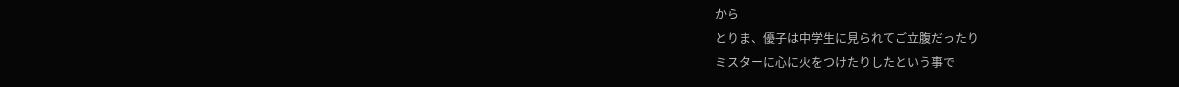から
とりま、優子は中学生に見られてご立腹だったり
ミスターに心に火をつけたりしたという事で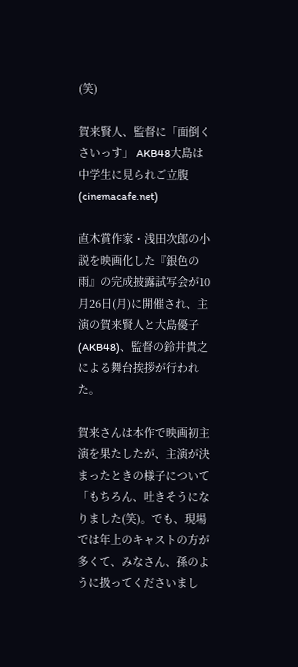(笑)

賀来賢人、監督に「面倒くさいっす」 AKB48大島は中学生に見られご立腹
(cinemacafe.net)

直木賞作家・浅田次郎の小説を映画化した『銀色の雨』の完成披露試写会が10月26日(月)に開催され、主演の賀来賢人と大島優子(AKB48)、監督の鈴井貴之による舞台挨拶が行われた。

賀来さんは本作で映画初主演を果たしたが、主演が決まったときの様子について「もちろん、吐きそうになりました(笑)。でも、現場では年上のキャストの方が多くて、みなさん、孫のように扱ってくださいまし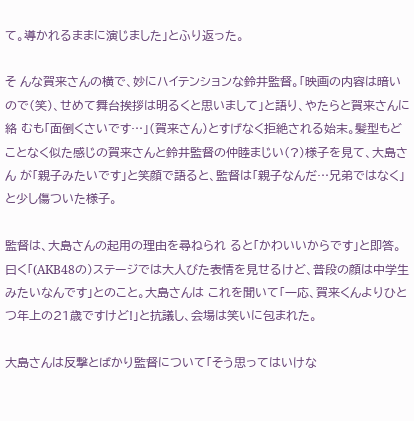て。導かれるままに演じました」とふり返った。

そ んな賀来さんの横で、妙にハイテンションな鈴井監督。「映画の内容は暗いので(笑)、せめて舞台挨拶は明るくと思いまして」と語り、やたらと賀来さんに絡 むも「面倒くさいです…」(賀来さん)とすげなく拒絶される始末。髪型もどことなく似た感じの賀来さんと鈴井監督の仲睦まじい(?)様子を見て、大島さん が「親子みたいです」と笑顔で語ると、監督は「親子なんだ…兄弟ではなく」と少し傷ついた様子。

監督は、大島さんの起用の理由を尋ねられ ると「かわいいからです」と即答。曰く「(AKB48の)ステージでは大人びた表情を見せるけど、普段の顔は中学生みたいなんです」とのこと。大島さんは これを聞いて「一応、賀来くんよりひとつ年上の21歳ですけど!」と抗議し、会場は笑いに包まれた。

大島さんは反撃とばかり監督について「そう思ってはいけな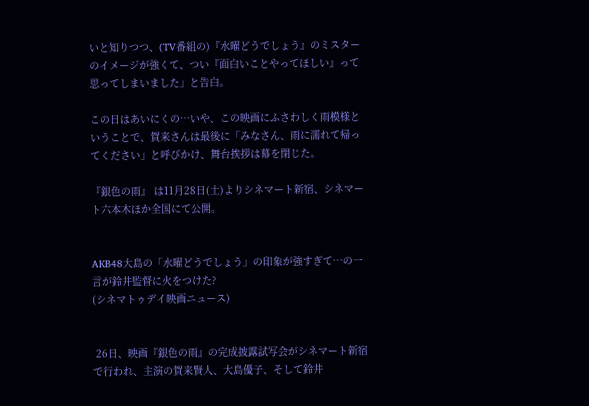いと知りつつ、(TV番組の)『水曜どうでしょう』のミスターのイメージが強くて、つい『面白いことやってほしい』って思ってしまいました」と告白。

この日はあいにくの…いや、この映画にふさわしく雨模様ということで、賀来さんは最後に「みなさん、雨に濡れて帰ってください」と呼びかけ、舞台挨拶は幕を閉じた。

『銀色の雨』 は11月28日(土)よりシネマート新宿、シネマート六本木ほか全国にて公開。


AKB48大島の「水曜どうでしょう」の印象が強すぎて…の一言が鈴井監督に火をつけた?
(シネマトゥデイ映画ニュース)


 26日、映画『銀色の雨』の完成披露試写会がシネマート新宿で行われ、主演の賀来賢人、大島優子、そして鈴井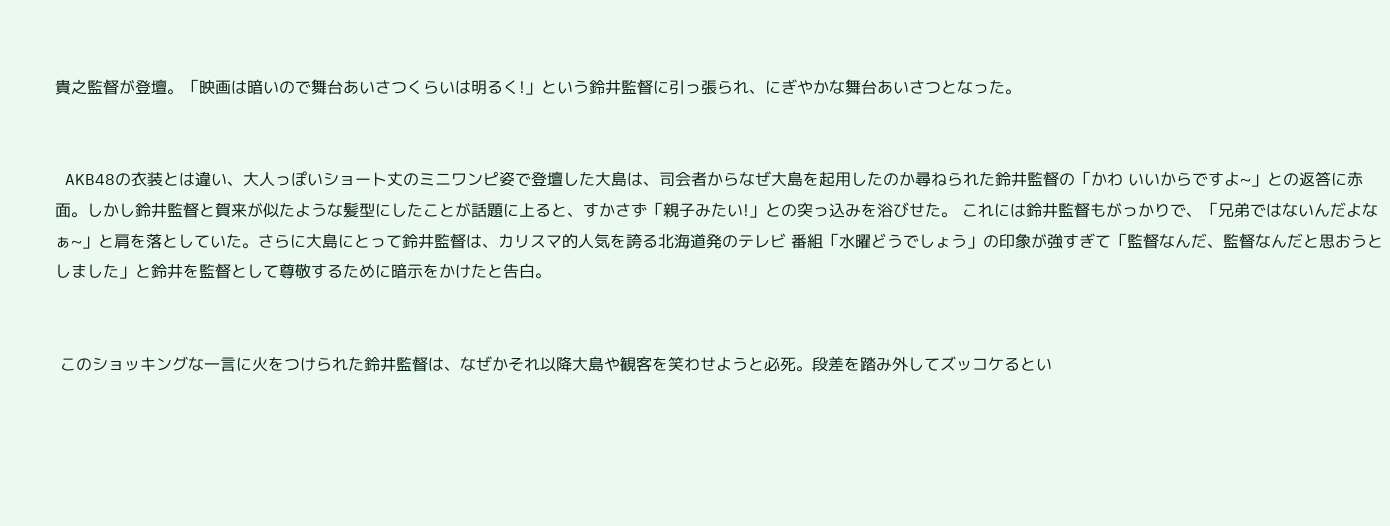貴之監督が登壇。「映画は暗いので舞台あいさつくらいは明るく!」という鈴井監督に引っ張られ、にぎやかな舞台あいさつとなった。


 AKB48の衣装とは違い、大人っぽいショート丈のミニワンピ姿で登壇した大島は、司会者からなぜ大島を起用したのか尋ねられた鈴井監督の「かわ いいからですよ~」との返答に赤面。しかし鈴井監督と賀来が似たような髪型にしたことが話題に上ると、すかさず「親子みたい!」との突っ込みを浴びせた。 これには鈴井監督もがっかりで、「兄弟ではないんだよなぁ~」と肩を落としていた。さらに大島にとって鈴井監督は、カリスマ的人気を誇る北海道発のテレビ 番組「水曜どうでしょう」の印象が強すぎて「監督なんだ、監督なんだと思おうとしました」と鈴井を監督として尊敬するために暗示をかけたと告白。


 このショッキングな一言に火をつけられた鈴井監督は、なぜかそれ以降大島や観客を笑わせようと必死。段差を踏み外してズッコケるとい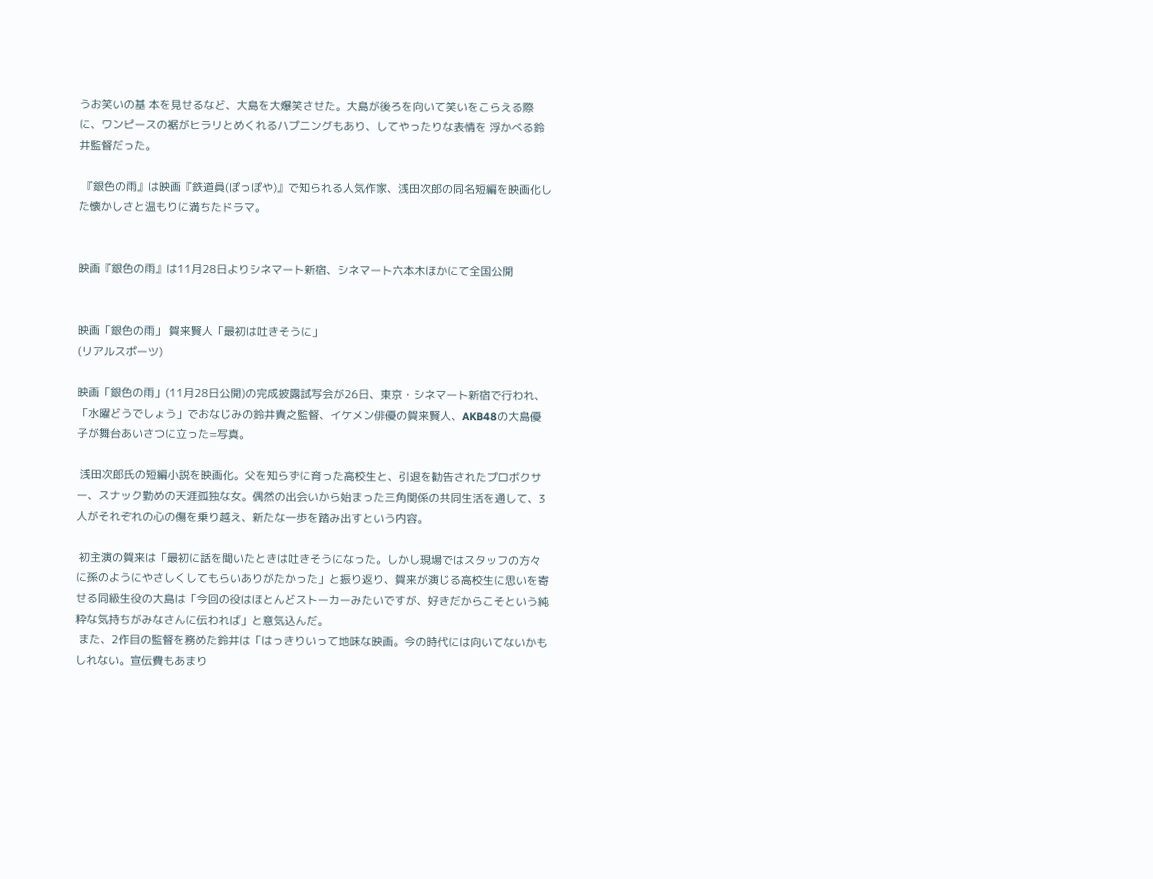うお笑いの基 本を見せるなど、大島を大爆笑させた。大島が後ろを向いて笑いをこらえる際に、ワンピースの裾がヒラリとめくれるハプニングもあり、してやったりな表情を 浮かべる鈴井監督だった。

 『銀色の雨』は映画『鉄道員(ぽっぽや)』で知られる人気作家、浅田次郎の同名短編を映画化した懐かしさと温もりに満ちたドラマ。


映画『銀色の雨』は11月28日よりシネマート新宿、シネマート六本木ほかにて全国公開


映画「銀色の雨」 賀来賢人「最初は吐きそうに」
(リアルスポーツ)

映画「銀色の雨」(11月28日公開)の完成披露試写会が26日、東京・シネマート新宿で行われ、「水曜どうでしょう」でおなじみの鈴井貴之監督、イケメン俳優の賀来賢人、AKB48の大島優子が舞台あいさつに立った=写真。

 浅田次郎氏の短編小説を映画化。父を知らずに育った高校生と、引退を勧告されたプロボクサー、スナック勤めの天涯孤独な女。偶然の出会いから始まった三角関係の共同生活を通して、3人がそれぞれの心の傷を乗り越え、新たな一歩を踏み出すという内容。

 初主演の賀来は「最初に話を聞いたときは吐きそうになった。しかし現場ではスタッフの方々に孫のようにやさしくしてもらいありがたかった」と振り返り、賀来が演じる高校生に思いを寄せる同級生役の大島は「今回の役はほとんどストーカーみたいですが、好きだからこそという純粋な気持ちがみなさんに伝われば」と意気込んだ。
 また、2作目の監督を務めた鈴井は「はっきりいって地味な映画。今の時代には向いてないかもしれない。宣伝費もあまり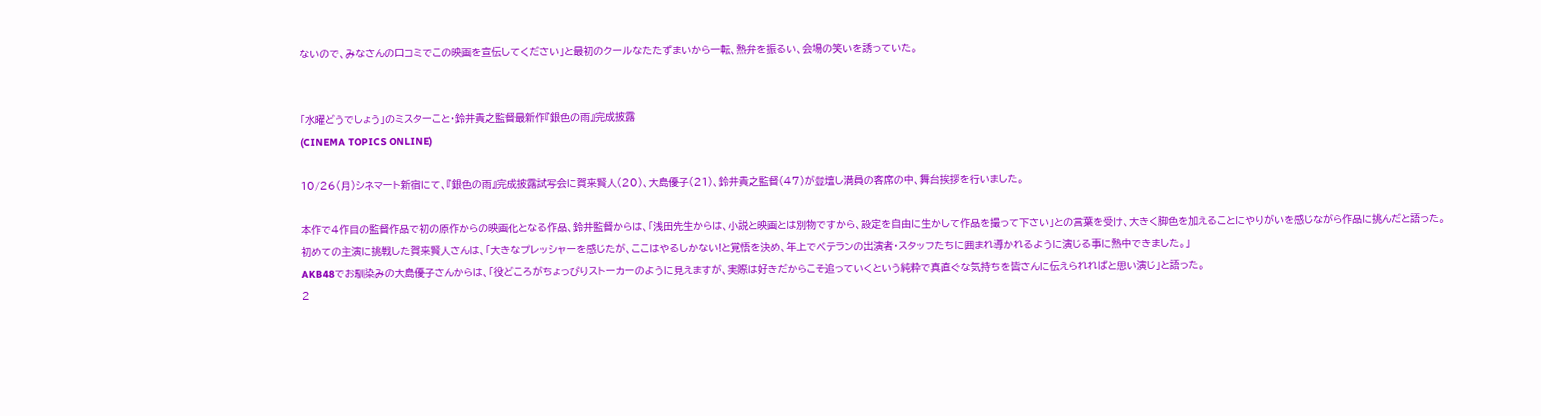ないので、みなさんの口コミでこの映画を宣伝してください」と最初のクールなたたずまいから一転、熱弁を振るい、会場の笑いを誘っていた。


「水曜どうでしょう」のミスターこと・鈴井貴之監督最新作『銀色の雨』完成披露
(CINEMA TOPICS ONLINE)

10/26(月)シネマート新宿にて、『銀色の雨』完成披露試写会に賀来賢人(20)、大島優子(21)、鈴井貴之監督(47)が登壇し満員の客席の中、舞台挨拶を行いました。

本作で4作目の監督作品で初の原作からの映画化となる作品、鈴井監督からは、「浅田先生からは、小説と映画とは別物ですから、設定を自由に生かして作品を撮って下さい」との言葉を受け、大きく脚色を加えることにやりがいを感じながら作品に挑んだと語った。
初めての主演に挑戦した賀来賢人さんは、「大きなプレッシャーを感じたが、ここはやるしかない!と覚悟を決め、年上でベテランの出演者・スタッフたちに囲まれ導かれるように演じる事に熱中できました。」
AKB48でお馴染みの大島優子さんからは、「役どころがちょっぴりストーカーのように見えますが、実際は好きだからこそ追っていくという純粋で真直ぐな気持ちを皆さんに伝えられればと思い演じ」と語った。
2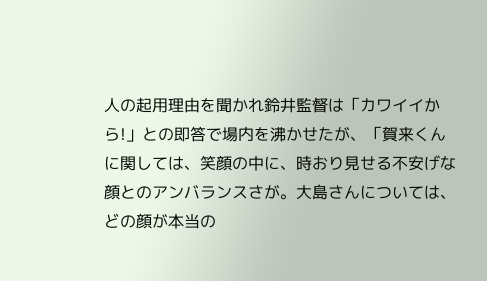人の起用理由を聞かれ鈴井監督は「カワイイから!」との即答で場内を沸かせたが、「賀来くんに関しては、笑顔の中に、時おり見せる不安げな顔とのアンバランスさが。大島さんについては、どの顔が本当の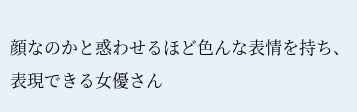顔なのかと惑わせるほど色んな表情を持ち、表現できる女優さん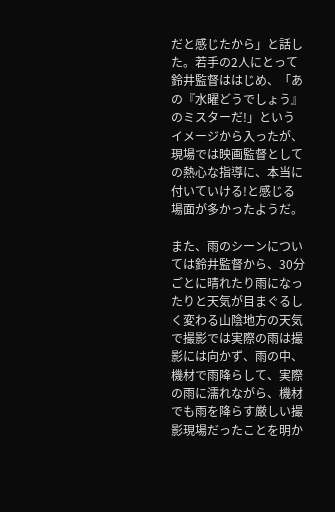だと感じたから」と話した。若手の2人にとって鈴井監督ははじめ、「あの『水曜どうでしょう』のミスターだ!」というイメージから入ったが、現場では映画監督としての熱心な指導に、本当に付いていける!と感じる場面が多かったようだ。

また、雨のシーンについては鈴井監督から、30分ごとに晴れたり雨になったりと天気が目まぐるしく変わる山陰地方の天気で撮影では実際の雨は撮影には向かず、雨の中、機材で雨降らして、実際の雨に濡れながら、機材でも雨を降らす厳しい撮影現場だったことを明か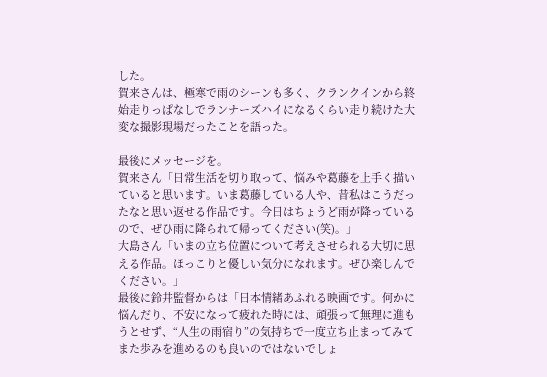した。
賀来さんは、極寒で雨のシーンも多く、クランクインから終始走りっぱなしでランナーズハイになるくらい走り続けた大変な撮影現場だったことを語った。

最後にメッセージを。
賀来さん「日常生活を切り取って、悩みや葛藤を上手く描いていると思います。いま葛藤している人や、昔私はこうだったなと思い返せる作品です。今日はちょうど雨が降っているので、ぜひ雨に降られて帰ってください(笑)。」
大島さん「いまの立ち位置について考えさせられる大切に思える作品。ほっこりと優しい気分になれます。ぜひ楽しんでください。」
最後に鈴井監督からは「日本情緒あふれる映画です。何かに悩んだり、不安になって疲れた時には、頑張って無理に進もうとせず、“人生の雨宿り”の気持ちで一度立ち止まってみてまた歩みを進めるのも良いのではないでしょ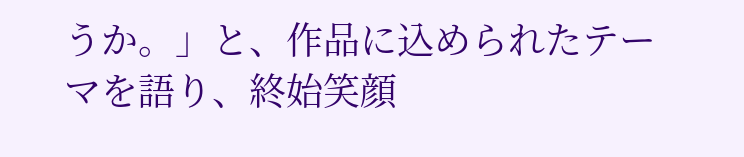うか。」と、作品に込められたテーマを語り、終始笑顔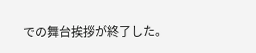での舞台挨拶が終了した。